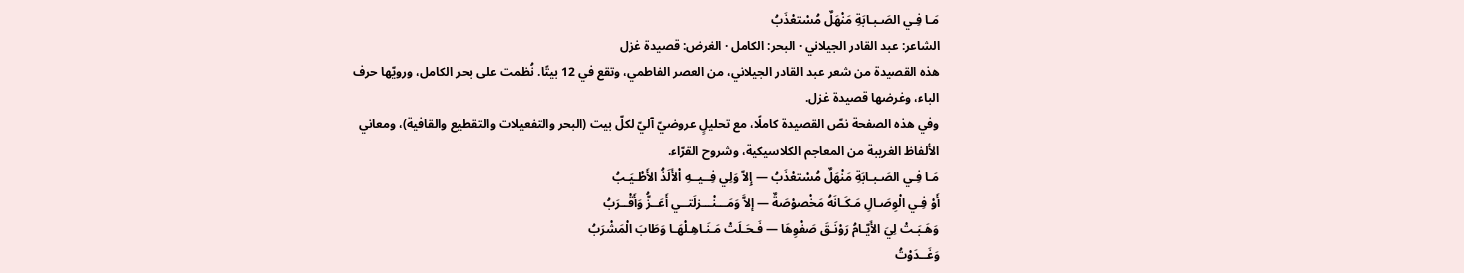مَـا فِـي الصَـبـابَةِ مَنْهَلٌ مُسْتعْذَبُ
الشاعر: عبد القادر الجيلاني · البحر: الكامل · الغرض: قصيدة غزل
هذه القصيدة من شعر عبد القادر الجيلاني، من العصر الفاطمي، وتقع في 12 بيتًا. نُظمت على بحر الكامل، ورويّها حرف الباء، وغرضها قصيدة غزل.
وفي هذه الصفحة نصّ القصيدة كاملًا، مع تحليلٍ عروضيّ آليّ لكلّ بيت (البحر والتفعيلات والتقطيع والقافية)، ومعاني الألفاظ الغريبة من المعاجم الكلاسيكية، وشروح القرّاء.
مَـا فِـي الصَـبـابَةِ مَنْهَلٌ مُسْتعْذَبُ — إِلاّ وَلِي فِــيــهِ اْلأَلَذُ الأَطْـيَـبُ
أَوْ فِـي الْوِصَـالِ مَـكَـانَهُ مَخْصوْصَةٌ — إلاَّ وَمَـــنْـــزلَتــي أَعَــزُّ وَأَقْــرَبُ
وَهَـبَـتْ لِيَ الأَيّـامُ رَوْنَـقَ صَفْوِهَا — فَـحَـلَتْ مَـنَـاهِـلْهَـا وَطَابَ الْمَشْرَبُ
وَغَــدَوْتُ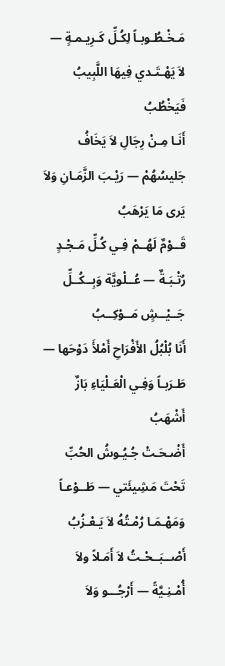مَـخْـطُـوبـاً لِكُـلِّ كَـرِيـمـةٍ — لاَ يَهْـتَـدي فِيهَا اللَّبِيبُ فَيَخْطُبُ
أَنَـا مِـنْ رِجَالِ لاَ يَخَافُ جَليسُهُمْ — رَيْـبَ الزَّمَـانِ وَلاَ يَرى مَا يَرْهَبُ
قَــوْمٌ لَهُــمْ فِـي كُـلِّ مَـجْـدٍ رُتْـبَـةٌ — عُــلْويَّة وَبِــكُــلِّ جَــيْــشٍ مَــوْكِــبُ
أَنَا بُلْبُلُ الأَفْرَاحِ أَمْلأَ دَوْحَها — طَـرَبـاً وَفِـي الْعَـلْيَاءِ بَازٌ أَشْهَبُ
أَضْـحَـتْ جُـيُـوشُ الحُبِّ تَحْتَ مَشِيئَتي — طَــوْعـاً وَمَهْـمَـا رُمْـتُهُ لاَ يَـعْـزُبُ
أَصْــبَــحْـتُ لاَ أَمَـلاً ولاَ أُمْـنِـيَّةً — أَرْجُـــو وَلاَ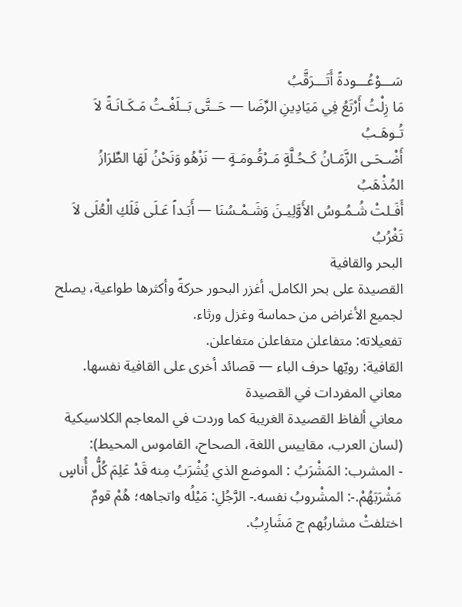سَـــوْعُـــودةً أَتَـــرَقَّبُ
مَا زِلْتُ أَرْتَعُ فِي مَيَادِينِ الرِّضَا — حَــتَّى بَــلَغْـتُ مَـكَـانَـةً لاَ تُـوهَـبُ
أَضْـحَـى الزَّمَـانُ كَـحُـلَّةٍ مَـرْقُـومَـةٍ — نَزْهُو وَنَحْنُ لَهَا الطِّرَازُ المُذْهَبُ
أَفَـلتْ شُـمُـوسُ الأَوَّلِيـنَ وَشَـمْـسُنَا — أَبَـداً عَـلَى فَلَكِ الْعُلَى لاَ تَغْرُبُ
البحر والقافية
القصيدة على بحر الكامل. أغزر البحور حركةً وأكثرها طواعية، يصلح لجميع الأغراض من حماسة وغزل ورثاء.
تفعيلاته: متفاعلن متفاعلن متفاعلن.
القافية: رويّها حرف الباء — قصائد أخرى على القافية نفسها.
معاني المفردات في القصيدة
معاني ألفاظ القصيدة الغريبة كما وردت في المعاجم الكلاسيكية (لسان العرب، مقاييس اللغة، الصحاح، القاموس المحيط):
- المشرب: المَشْرَبُ : الموضع الذي يُشْرَبُ مِنه قَدْ عَلِمَ كُلُّ أُناسٍ مَشْرَبَهُمْ.-: المشْروبُ نفسه.- الرَّجُلِ: مَيْلُه واتجاهه؛ هُمْ قومٌ اختلفتْ مشاربُهم ج مَشَارِبُ.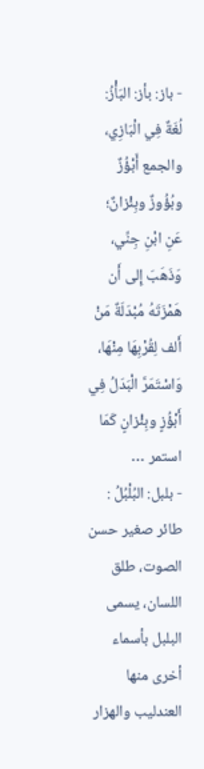- باز: بأز: البَأْزُ: لُغَةٌ فِي الْبَازِي، والجمع أَبْؤُزٌ وبُؤُوزٌ وبِئْزانٌ؛ عَنِ ابْنِ جِنِّي، وَذَهَبَ إِلى أَن هَمْزَتَهُ مُبْدَلَةٌ مَنْ أَلف لِقُرْبِهَا مِنْهَا، وَاسْتَمَرَّ الْبَدَلُ فِي أَبْؤُزٍ وبِئْزانٍ كَمَا استمر …
- بلبل: البُلْبُلُ : طائر صغير حسن الصوت، طلق اللسان، يسمى البلبل بأسماء أخرى منها العندليب والهزار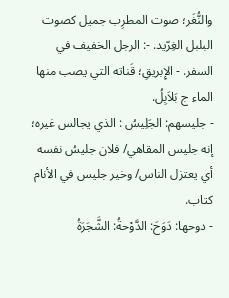والنُّغَر؛ صوت المطرِب جميل كصوت البلبل الغِرّيد. -: الرجل الخفيف في السفر. - الإِبريقِ؛ قَناته التي يصب منها الماء ج بَلاَبِلُ.
- جليسهم: الجَلِيسُ : الذي يجالس غيره؛ إنه جليس المقاهي/ فلان جليسُ نفسه أي يعتزل الناس/ وخير جليس في الأنام كتاب.
- دوحها: دَوَحَ: الدَّوْحةُ: الشَّجَرَةُ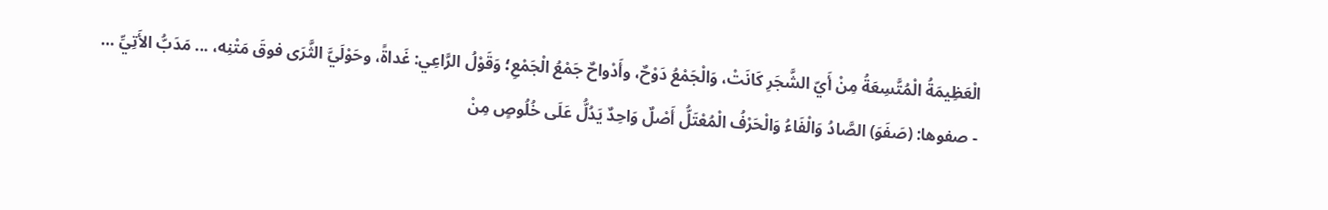الْعَظِيمَةُ الْمُتَّسِعَةُ مِنْ أَيّ الشَّجَرِ كَانَتْ، وَالْجَمْعُ دَوْحٌ، وأَدْواحٌ جَمْعُ الْجَمْعِ؛ وَقَوْلُ الرَّاعِي: غَداةً، وحَوْلَيَّ الثَّرَى فوقَ مَتْنِه، ... مَدَبُّ الأَتِيِّ …
- صفوها: (صَفَوَ) الصَّادُ وَالْفَاءُ وَالْحَرْفُ الْمُعْتَلُّ أَصْلٌ وَاحِدٌ يَدُلُّ عَلَى خُلُوصٍ مِنْ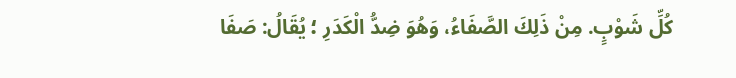كُلِّ شَوْبٍ. مِنْ ذَلِكَ الصَّفَاءُ، وَهُوَ ضِدُّ الْكَدَرِ ؛ يُقَالُ: صَفَا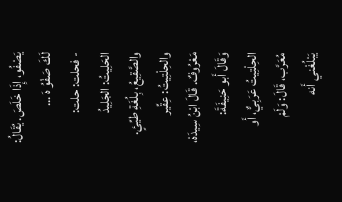يَصْفُو، إِذَا خَلَصَ. يُقَالُ: لَكَ صَفْوُ هَ …
- فحلت: حلت: الحَلِيتُ: الجَلِيدُ والصَّقِيعُ، بِلُغَةِ طيِّئٍ. والحِلْتِيتُ: عِقِّير مَعْرُوفٌ. قَالَ ابْنُ سِيدَهْ، وَقَالَ أَبو حَنِيفَةَ: الحِلْتِيتُ عَرَبِيٌّ، أَو مُعَرَّب، قَالَ: وَلَمْ يَبْلُغْني أَنه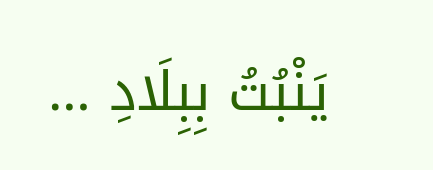يَنْبُتُ بِبِلَادِ …